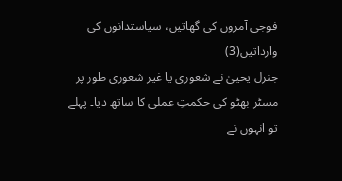فوجی آمروں کی گھاتیں، سیاستدانوں کی وارداتیں(3)
جنرل یحییٰ نے شعوری یا غیر شعوری طور پر مسٹر بھٹو کی حکمتِ عملی کا ساتھ دیا۔ پہلے تو انہوں نے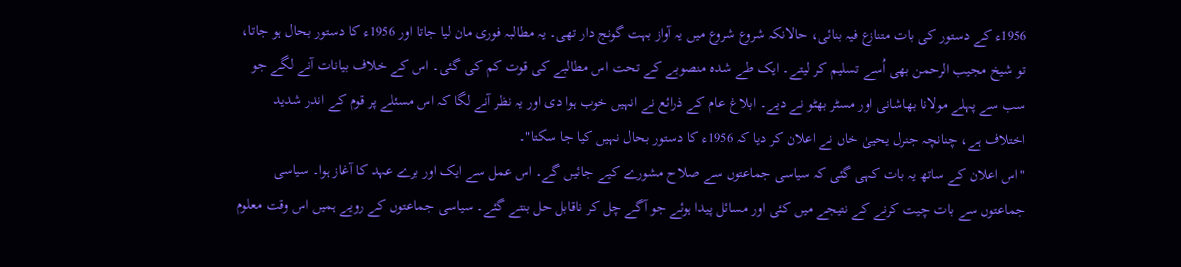1956ء کے دستور کی بات متنازع فیہ بنائی، حالانکہ شروع شروع میں یہ آواز بہت گونج دار تھی۔ یہ مطالبہ فوری مان لیا جاتا اور 1956ء کا دستور بحال ہو جاتا، تو شیخ مجیب الرحمن بھی اُسے تسلیم کر لیتے۔ ایک طے شدہ منصوبے کے تحت اس مطالبے کی قوت کم کی گئی۔ اس کے خلاف بیانات آنے لگے جو سب سے پہلے مولانا بھاشانی اور مسٹر بھٹو نے دیے۔ ابلاغ عام کے ذرائع نے انہیں خوب ہوا دی اور یہ نظر آنے لگا کہ اس مسئلے پر قوم کے اندر شدید اختلاف ہے، چنانچہ جنرل یحییٰ خاں نے اعلان کر دیا کہ 1956ء کا دستور بحال نہیں کیا جا سکتا"۔
"اس اعلان کے ساتھ یہ بات کہی گئی کہ سیاسی جماعتوں سے صلاح مشورے کیے جائیں گے۔ اس عمل سے ایک اور برے عہد کا آغاز ہوا۔ سیاسی جماعتوں سے بات چیت کرنے کے نتیجے میں کئی اور مسائل پیدا ہوئے جو آگے چل کر ناقابل حل بنتے گئے۔ سیاسی جماعتوں کے رویے ہمیں اس وقت معلوم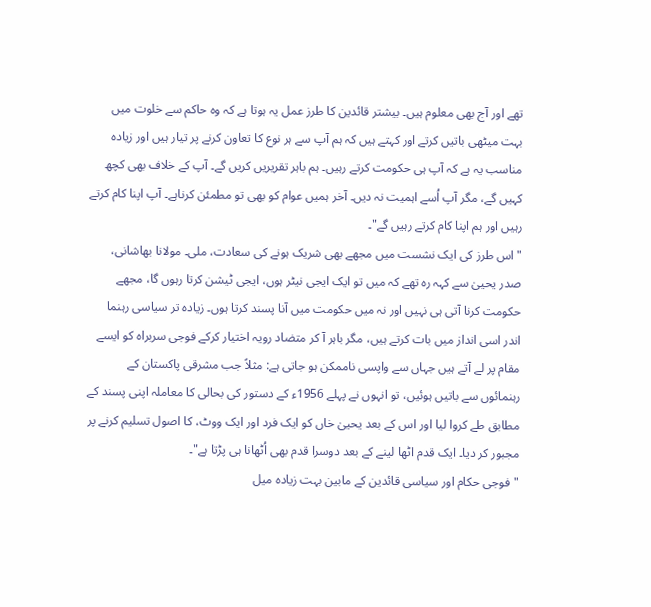تھے اور آج بھی معلوم ہیں۔ بیشتر قائدین کا طرز عمل یہ ہوتا ہے کہ وہ حاکم سے خلوت میں بہت میٹھی باتیں کرتے اور کہتے ہیں کہ ہم آپ سے ہر نوع کا تعاون کرنے پر تیار ہیں اور زیادہ مناسب یہ ہے کہ آپ ہی حکومت کرتے رہیں۔ ہم باہر تقریریں کریں گے۔ آپ کے خلاف بھی کچھ کہیں گے، مگر آپ اُسے اہمیت نہ دیں۔ آخر ہمیں عوام کو بھی تو مطمئن کرناہے۔ آپ اپنا کام کرتے رہیں اور ہم اپنا کام کرتے رہیں گے"۔
"اس طرز کی ایک نشست میں مجھے بھی شریک ہونے کی سعادت، ملی۔ مولانا بھاشانی، صدر یحییٰ سے کہہ رہ تھے کہ میں تو ایک ایجی نیٹر ہوں، ایجی ٹیشن کرتا رہوں گا، مجھے حکومت کرنا آتی ہی نہیں اور نہ میں حکومت میں آنا پسند کرتا ہوں۔ زیادہ تر سیاسی رہنما اندر اسی انداز میں بات کرتے ہیں، مگر باہر آ کر متضاد رویہ اختیار کرکے فوجی سربراہ کو ایسے مقام پر لے آتے ہیں جہاں سے واپسی ناممکن ہو جاتی ہے: مثلاً جب مشرقی پاکستان کے رہنمائوں سے باتیں ہوئیں، تو انہوں نے پہلے 1956ء کے دستور کی بحالی کا معاملہ اپنی پسند کے مطابق طے کروا لیا اور اس کے بعد یحییٰ خاں کو ایک فرد اور ایک ووٹ، کا اصول تسلیم کرنے پر مجبور کر دیا۔ ایک قدم اٹھا لینے کے بعد دوسرا قدم بھی اُٹھانا ہی پڑتا ہے"۔
"فوجی حکام اور سیاسی قائدین کے مابین بہت زیادہ میل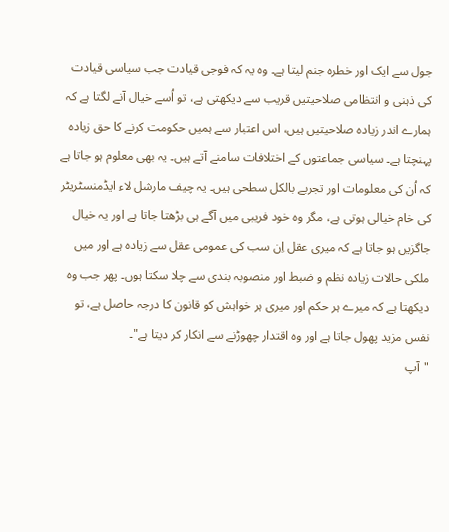جول سے ایک اور خطرہ جنم لیتا ہے۔ وہ یہ کہ فوجی قیادت جب سیاسی قیادت کی ذہنی و انتظامی صلاحیتیں قریب سے دیکھتی ہے، تو اُسے خیال آنے لگتا ہے کہ ہمارے اندر زیادہ صلاحیتیں ہیں، اس اعتبار سے ہمیں حکومت کرنے کا حق زیادہ پہنچتا ہے۔ سیاسی جماعتوں کے اختلافات سامنے آتے ہیں۔ یہ بھی معلوم ہو جاتا ہے کہ اُن کی معلومات اور تجربے بالکل سطحی ہیں۔ یہ چیف مارشل لاء ایڈمنسٹریٹر کی خام خیالی ہوتی ہے، مگر وہ خود فریبی میں آگے ہی بڑھتا جاتا ہے اور یہ خیال جاگزیں ہو جاتا ہے کہ میری عقل اِن سب کی عمومی عقل سے زیادہ ہے اور میں ملکی حالات زیادہ نظم و ضبط اور منصوبہ بندی سے چلا سکتا ہوں۔ پھر جب وہ دیکھتا ہے کہ میرے ہر حکم اور میری ہر خواہش کو قانون کا درجہ حاصل ہے، تو نفس مزید پھول جاتا ہے اور وہ اقتدار چھوڑنے سے انکار کر دیتا ہے"۔
"آپ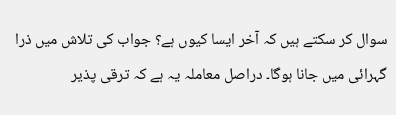سوال کر سکتے ہیں کہ آخر ایسا کیوں ہے؟ جواب کی تلاش میں ذرا گہرائی میں جانا ہوگا۔ دراصل معاملہ یہ ہے کہ ترقی پذیر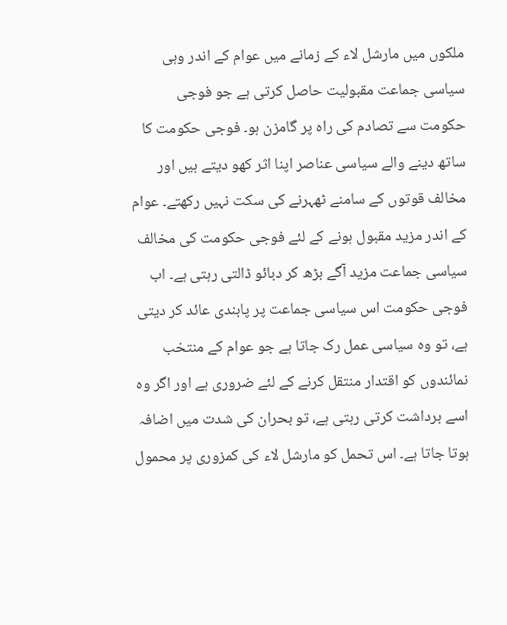ملکوں میں مارشل لاء کے زمانے میں عوام کے اندر وہی سیاسی جماعت مقبولیت حاصل کرتی ہے جو فوجی حکومت سے تصادم کی راہ پر گامزن ہو۔ فوجی حکومت کا ساتھ دینے والے سیاسی عناصر اپنا اثر کھو دیتے ہیں اور مخالف قوتوں کے سامنے ٹھہرنے کی سکت نہیں رکھتے۔ عوام کے اندر مزید مقبول ہونے کے لئے فوجی حکومت کی مخالف سیاسی جماعت مزید آگے بڑھ کر دبائو ڈالتی رہتی ہے۔ اب فوجی حکومت اس سیاسی جماعت پر پابندی عائد کر دیتی ہے، تو وہ سیاسی عمل رک جاتا ہے جو عوام کے منتخب نمائندوں کو اقتدار منتقل کرنے کے لئے ضروری ہے اور اگر وہ اسے برداشت کرتی رہتی ہے، تو بحران کی شدت میں اضافہ ہوتا جاتا ہے۔ اس تحمل کو مارشل لاء کی کمزوری پر محمول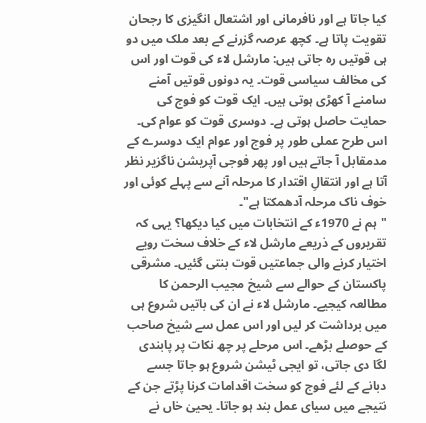کیا جاتا ہے اور نافرمانی اور اشتعال انگیزی کا رجحان تقویت پاتا ہے۔ کچھ عرصہ گزرنے کے بعد ملک میں دو ہی قوتیں رہ جاتی ہیں: مارشل لاء کی قوت اور اس کی مخالف سیاسی قوت۔ یہ دونوں قوتیں آمنے سامنے آ کھڑی ہوتی ہیں۔ ایک قوت کو فوج کی حمایت حاصل ہوتی ہے۔ دوسری قوت کو عوام کی۔ اس طرح عملی طور پر فوج اور عوام ایک دوسرے کے مدمقابل آ جاتے ہیں اور پھر فوجی آپریشن ناگزیر نظر آتا ہے اور انتقالِ اقتدار کا مرحلہ آنے سے پہلے کوئی اور خوف ناک مرحلہ آدھمکتا ہے"۔
"ہم نے 1970ء کے انتخابات میں کیا دیکھا؟ یہی کہ تقریروں کے ذریعے مارشل لاء کے خلاف سخت رویے اختیار کرنے والی جماعتیں قوت بنتی گئیں۔ مشرقی پاکستان کے حوالے سے شیخ مجیب الرحمن کا مطالعہ کیجیے۔ مارشل لاء نے ان کی باتیں شروع ہی میں برداشت کر لیں اور اس عمل سے شیخ صاحب کے حوصلے بڑھے۔ اس مرحلے پر چھ نکات پر پابندی لگا دی جاتی، تو ایجی ٹیشن شروع ہو جاتا جسے دبانے کے لئے فوج کو سخت اقدامات کرنا پڑتے جن کے نتیجے میں سیای عمل بند ہو جاتا۔ یحییٰ خاں نے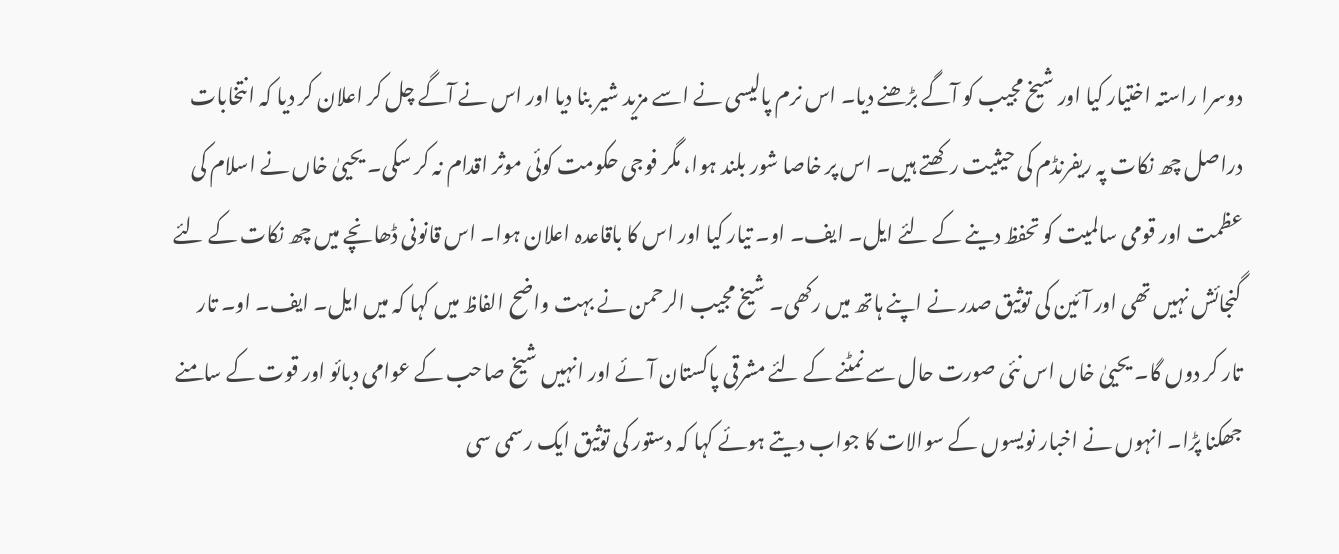دوسرا راستہ اختیار کیا اور شیخ مجیب کو آگے بڑھنے دیا۔ اس نرم پالیسی نے اسے مزید شیر بنا دیا اور اس نے آگے چل کر اعلان کر دیا کہ انتخابات دراصل چھ نکات پہ ریفرنڈم کی حیثیت رکھتے ہیں۔ اس پر خاصا شور بلند ہوا، مگر فوجی حکومت کوئی موثر اقدام نہ کر سکی۔ یحییٰ خاں نے اسلام کی عظمت اور قومی سالمیت کو تحفظ دینے کے لئے ایل۔ ایف۔ او۔ تیار کیا اور اس کا باقاعدہ اعلان ہوا۔ اس قانونی ڈھانچے میں چھ نکات کے لئے گنجائش نہیں تھی اور آئین کی توثیق صدر نے اپنے ہاتھ میں رکھی۔ شیخ مجیب الرحمن نے بہت واضح الفاظ میں کہا کہ میں ایل۔ ایف۔ او۔ تار تار کر دوں گا۔ یحییٰ خاں اس نئی صورت حال سے نمٹنے کے لئے مشرقی پاکستان آئے اور انہیں شیخ صاحب کے عوامی دبائو اور قوت کے سامنے جھکنا پڑا۔ انہوں نے اخبار نویسوں کے سوالات کا جواب دیتے ہوئے کہا کہ دستور کی توثیق ایک رسمی سی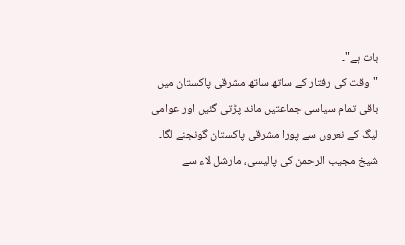بات ہے"۔
"وقت کی رفتار کے ساتھ ساتھ مشرقی پاکستان میں باقی تمام سیاسی جماعتیں ماند پڑتی گئیں اور عوامی لیگ کے نعروں سے پورا مشرقی پاکستان گونجنے لگا۔ شیخ مجیب الرحمن کی پالیسی، مارشل لاء سے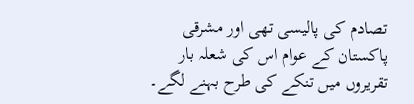تصادم کی پالیسی تھی اور مشرقی پاکستان کے عوام اس کی شعلہ بار تقریروں میں تنکے کی طرح بہنے لگے۔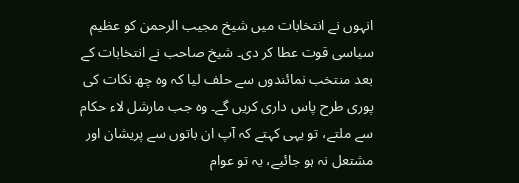انہوں نے انتخابات میں شیخ مجیب الرحمن کو عظیم سیاسی قوت عطا کر دی۔ شیخ صاحب نے انتخابات کے بعد منتخب نمائندوں سے حلف لیا کہ وہ چھ نکات کی پوری طرح پاس داری کریں گے۔ وہ جب مارشل لاء حکام سے ملتے، تو یہی کہتے کہ آپ ان باتوں سے پریشان اور مشتعل نہ ہو جائیے، یہ تو عوام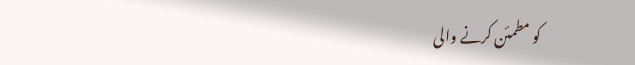کو مطمئن کرنے والی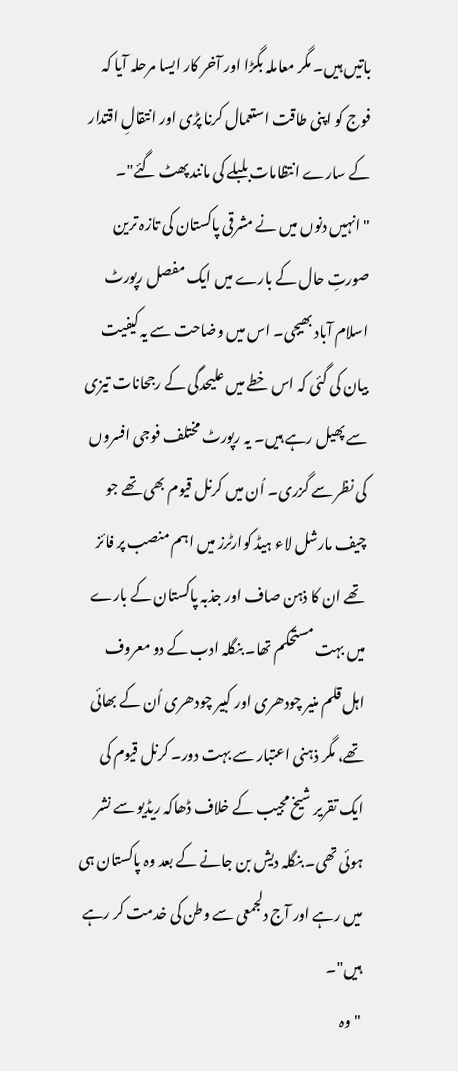باتیں ہیں۔ مگر معاملہ بگڑا اور آخر کار ایسا مرحلہ آیا کہ فوج کو اپنی طاقت استعمال کرنا پڑی اور انتقالِ اقتدار کے سارے انتظامات بلبلے کی مانند پھٹ گئے"۔
"انہیں دنوں میں نے مشرقی پاکستان کی تازہ ترین صورتِ حال کے بارے میں ایک مفصل رپورٹ اسلام آباد بھیجی۔ اس میں وضاحت سے یہ کیفیت بیان کی گئی کہ اس خطے میں علیحدگی کے رجحانات تیزی سے پھیل رہے ہیں۔ یہ رپورٹ مختلف فوجی افسروں کی نظر سے گزری۔ اُن میں کرنل قیوم بھی تھے جو چیف مارشل لاء ہیڈ کوارٹرز میں اہم منصب پر فائز تھے ان کا ذہن صاف اور جذبہ پاکستان کے بارے میں بہت مستحکم تھا۔ بنگلہ ادب کے دو معروف اہل قلم منیر چودھری اور کبیر چودھری اُن کے بھائی تھے، مگر ذہنی اعتبار سے بہت دور۔ کرنل قیوم کی ایک تقریر شیخ مجیب کے خلاف ڈھاکہ ریڈیو سے نشر ہوئی تھی۔ بنگلہ دیش بن جانے کے بعد وہ پاکستان ہی میں رہے اور آج دلجمعی سے وطن کی خدمت کر رہے ہیں"۔
"وہ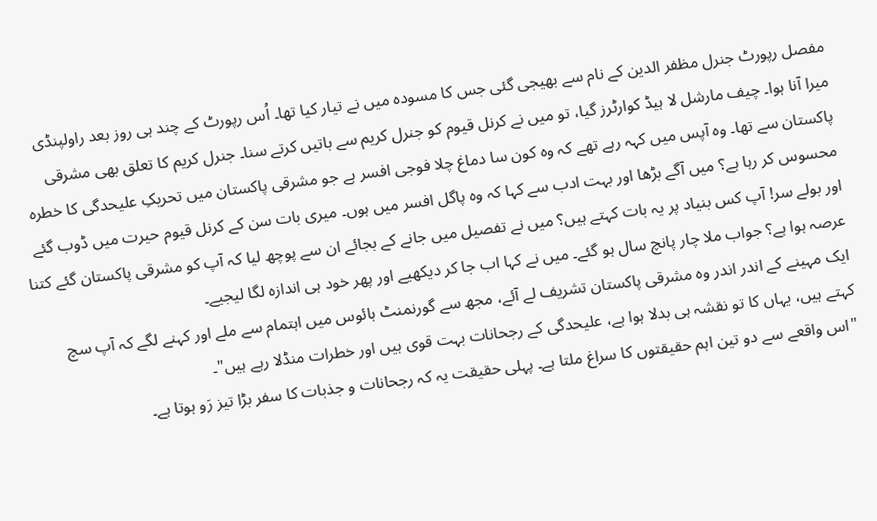مفصل رپورٹ جنرل مظفر الدین کے نام سے بھیجی گئی جس کا مسودہ میں نے تیار کیا تھا۔ اُس رپورٹ کے چند ہی روز بعد راولپنڈی میرا آنا ہوا۔ چیف مارشل لا ہیڈ کوارٹرز گیا، تو میں نے کرنل قیوم کو جنرل کریم سے باتیں کرتے سنا۔ جنرل کریم کا تعلق بھی مشرقی پاکستان سے تھا۔ وہ آپس میں کہہ رہے تھے کہ وہ کون سا دماغ چلا فوجی افسر ہے جو مشرقی پاکستان میں تحریکِ علیحدگی کا خطرہ محسوس کر رہا ہے؟ میں آگے بڑھا اور بہت ادب سے کہا کہ وہ پاگل افسر میں ہوں۔ میری بات سن کے کرنل قیوم حیرت میں ڈوب گئے اور بولے سر! آپ کس بنیاد پر یہ بات کہتے ہیں؟ میں نے تفصیل میں جانے کے بجائے ان سے پوچھ لیا کہ آپ کو مشرقی پاکستان گئے کتنا عرصہ ہوا ہے؟ جواب ملا چار پانچ سال ہو گئے۔ میں نے کہا اب جا کر دیکھیے اور پھر خود ہی اندازہ لگا لیجیے۔
ایک مہینے کے اندر اندر وہ مشرقی پاکستان تشریف لے آئے، مجھ سے گورنمنٹ ہائوس میں اہتمام سے ملے اور کہنے لگے کہ آپ سچ کہتے ہیں، یہاں کا تو نقشہ ہی بدلا ہوا ہے، علیحدگی کے رجحانات بہت قوی ہیں اور خطرات منڈلا رہے ہیں"۔
"اس واقعے سے دو تین اہم حقیقتوں کا سراغ ملتا ہے۔ پہلی حقیقت یہ کہ رجحانات و جذبات کا سفر بڑا تیز رَو ہوتا ہے۔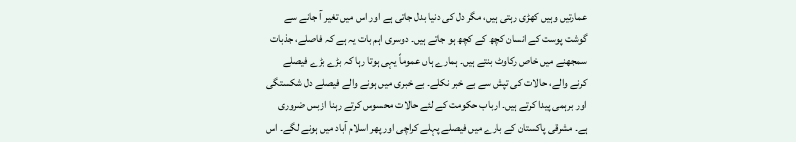عمارتیں وہیں کھڑی رہتی ہیں، مگر دل کی دنیا بدل جاتی ہے اور اس میں تغیر آ جانے سے گوشت پوست کے انسان کچھ کے کچھ ہو جاتے ہیں۔ دوسری اہم بات یہ ہے کہ فاصلے، جذبات سمجھنے میں خاص رکاوٹ بنتے ہیں۔ ہمارے ہاں عموماً یہی ہوتا رہا کہ بڑے بڑے فیصلے کرنے والے، حالات کی تپش سے بے خبر نکلے۔ بے خبری میں ہونے والے فیصلے دل شکستگی اور برہمی پیدا کرتے ہیں۔ ارباب حکومت کے لئے حالات محسوس کرتے رہنا ازبس ضروری ہے۔ مشرقی پاکستان کے بارے میں فیصلے پہلے کراچی اور پھر اسلام آباد میں ہونے لگے۔ اس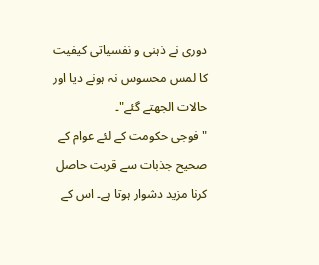دوری نے ذہنی و نفسیاتی کیفیت کا لمس محسوس نہ ہونے دیا اور حالات الجھتے گئے"۔
"فوجی حکومت کے لئے عوام کے صحیح جذبات سے قربت حاصل کرنا مزید دشوار ہوتا ہے۔ اس کے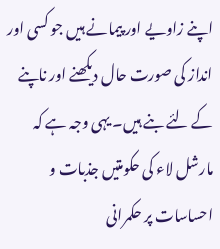اپنے زاویے اور پیمانے ہیں جو کسی اور انداز کی صورت حال دیکھنے اور ناپنے کے لئے بنے ہیں۔ یہی وجہ ہے کہ مارشل لاء کی حکومتیں جذبات و احساسات پر حکمرانی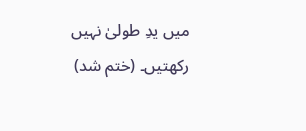میں یدِ طولیٰ نہیں رکھتیں۔ (ختم شد)